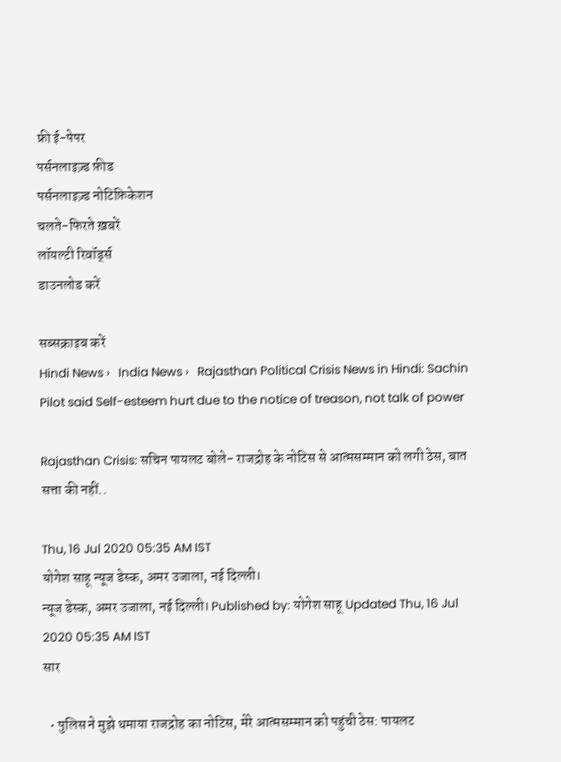फ्री ई-पेपर
पर्सनलाइज़्ड फ़ीड
पर्सनलाइज़्ड नोटिफ़िकेशन
चलते-फिरते ख़बरें
लॉयल्टी रिवॉर्ड्स
डाउनलोड करें

सब्सक्राइब करें
Hindi News ›   India News ›   Rajasthan Political Crisis News in Hindi: Sachin Pilot said Self-esteem hurt due to the notice of treason, not talk of power

Rajasthan Crisis: सचिन पायलट बोले- राजद्रोह के नोटिस से आत्मसम्मान को लगी ठेस, बात सत्ता की नहीं..

Thu, 16 Jul 2020 05:35 AM IST
योगेश साहू न्यूज डेस्क, अमर उजाला, नई दिल्ली।
न्यूज डेस्क, अमर उजाला, नई दिल्ली। Published by: योगेश साहू Updated Thu, 16 Jul 2020 05:35 AM IST
सार

  • पुलिस ने मुझे थमाया राजद्रोह का नोटिस, मेरे आत्मसम्मान को पहुंची ठेस: पायलट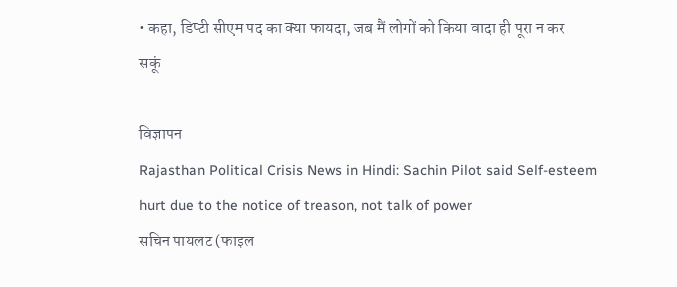• कहा, डिप्टी सीएम पद का क्या फायदा, जब मैं लोगों को किया वादा ही पूरा न कर सकूं

विज्ञापन
Rajasthan Political Crisis News in Hindi: Sachin Pilot said Self-esteem hurt due to the notice of treason, not talk of power
सचिन पायलट (फाइल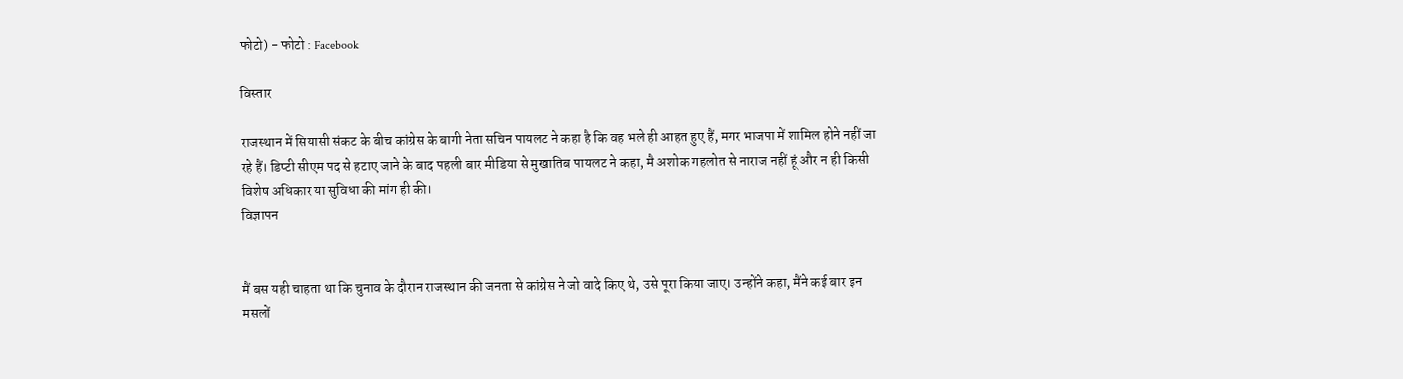फोटो) - फोटो : Facebook

विस्तार

राजस्थान में सियासी संकट के बीच कांग्रेस के बागी नेता सचिन पायलट ने कहा है कि वह भले ही आहत हुए हैं, मगर भाजपा में शामिल होने नहीं जा रहे हैं। डिप्टी सीएम पद से हटाए जाने के बाद पहली बार मीडिया से मुखातिब पायलट ने कहा, मै अशोक गहलोत से नाराज नहीं हूं और न ही किसी विशेष अधिकार या सुविधा की मांग ही की।
विज्ञापन


मैं बस यही चाहता था कि चुनाव के दौरान राजस्थान की जनता से कांग्रेस ने जो वादे किए थे, उसे पूरा किया जाए। उन्होंने कहा, मैंने कई बार इन मसलों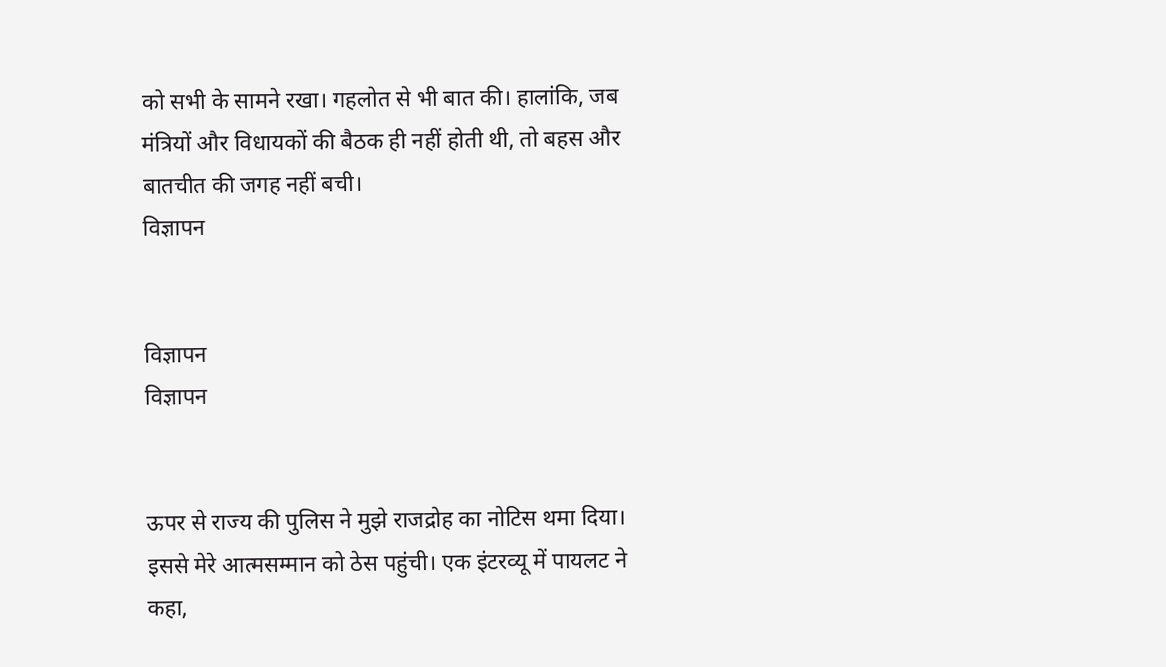को सभी के सामने रखा। गहलोत से भी बात की। हालांकि, जब मंत्रियों और विधायकों की बैठक ही नहीं होती थी, तो बहस और बातचीत की जगह नहीं बची।
विज्ञापन


विज्ञापन
विज्ञापन


ऊपर से राज्य की पुलिस ने मुझे राजद्रोह का नोटिस थमा दिया। इससे मेरे आत्मसम्मान को ठेस पहुंची। एक इंटरव्यू में पायलट ने कहा,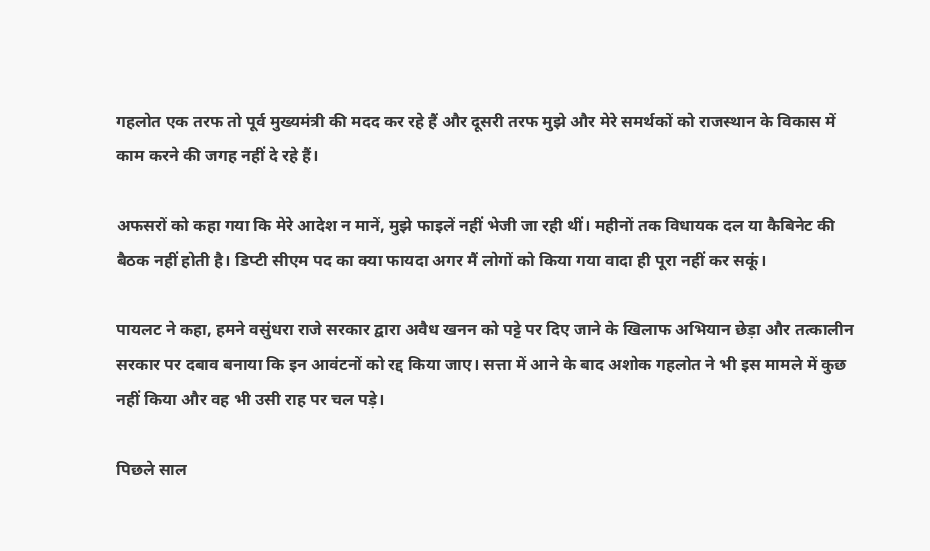गहलोत एक तरफ तो पूर्व मुख्यमंत्री की मदद कर रहे हैं और दूसरी तरफ मुझे और मेरे समर्थकों को राजस्थान के विकास में काम करने की जगह नहीं दे रहे हैं।

अफसरों को कहा गया कि मेरे आदेश न मानें, मुझे फाइलें नहीं भेजी जा रही थीं। महीनों तक विधायक दल या कैबिनेट की बैठक नहीं होती है। डिप्टी सीएम पद का क्या फायदा अगर मैं लोगों को किया गया वादा ही पूरा नहीं कर सकूं।

पायलट ने कहा, हमने वसुंधरा राजे सरकार द्वारा अवैध खनन को पट्टे पर दिए जाने के खिलाफ अभियान छेड़ा और तत्कालीन सरकार पर दबाव बनाया कि इन आवंटनों को रद्द किया जाए। सत्ता में आने के बाद अशोक गहलोत ने भी इस मामले में कुछ नहीं किया और वह भी उसी राह पर चल पड़े।

पिछले साल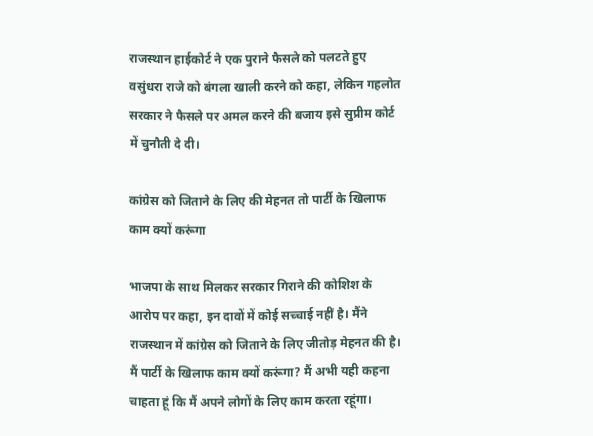राजस्थान हाईकोर्ट ने एक पुराने फैसले को पलटते हुए वसुंधरा राजे को बंगला खाली करने को कहा, लेकिन गहलोत सरकार ने फैसले पर अमल करने की बजाय इसे सुप्रीम कोर्ट में चुनौती दे दी।

कांग्रेस को जिताने के लिए की मेहनत तो पार्टी के खिलाफ काम क्यों करूंगा

भाजपा के साथ मिलकर सरकार गिराने की कोशिश के आरोप पर कहा, इन दावों में कोई सच्चाई नहीं है। मैंने राजस्थान में कांग्रेस को जिताने के लिए जीतोड़ मेहनत की है। मैं पार्टी के खिलाफ काम क्यों करूंगा? मैं अभी यही कहना चाहता हूं कि मैं अपने लोगों के लिए काम करता रहूंगा।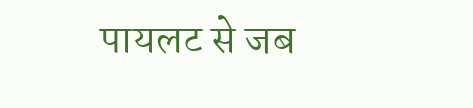पायलट से जब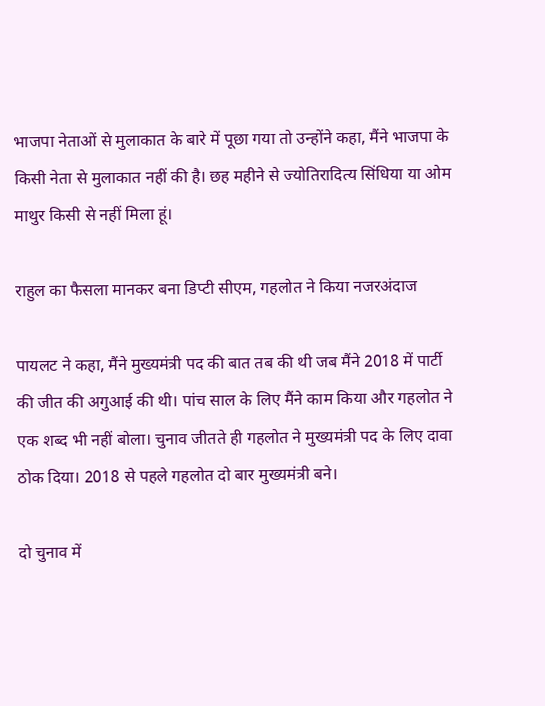भाजपा नेताओं से मुलाकात के बारे में पूछा गया तो उन्होंने कहा, मैंने भाजपा के किसी नेता से मुलाकात नहीं की है। छह महीने से ज्योतिरादित्य सिंधिया या ओम माथुर किसी से नहीं मिला हूं।

राहुल का फैसला मानकर बना डिप्टी सीएम, गहलोत ने किया नजरअंदाज

पायलट ने कहा, मैंने मुख्यमंत्री पद की बात तब की थी जब मैंने 2018 में पार्टी की जीत की अगुआई की थी। पांच साल के लिए मैंने काम किया और गहलोत ने एक शब्द भी नहीं बोला। चुनाव जीतते ही गहलोत ने मुख्यमंत्री पद के लिए दावा ठोक दिया। 2018 से पहले गहलोत दो बार मुख्यमंत्री बने।

दो चुनाव में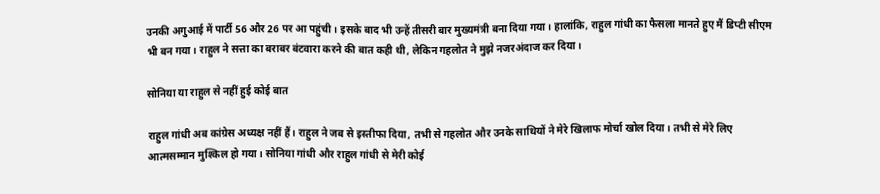उनकी अगुआई में पार्टी 56 और 26 पर आ पहुंची। इसके बाद भी उन्हें तीसरी बार मुख्यमंत्री बना दिया गया। हालांकि, राहुल गांधी का फैसला मानते हुए मैं डिप्टी सीएम भी बन गया। राहुल ने सत्ता का बराबर बंटवारा करने की बात कही थी, लेकिन गहलोत ने मुझे नजरअंदाज कर दिया।

सोनिया या राहुल से नहीं हुई कोई बात

राहुल गांधी अब कांग्रेस अध्यक्ष नहीं हैं। राहुल ने जब से इस्तीफा दिया, तभी से गहलोत और उनके साथियों ने मेरे खिलाफ मोर्चा खोल दिया। तभी से मेरे लिए आत्मसम्मान मुश्किल हो गया। सोनिया गांधी और राहुल गांधी से मेरी कोई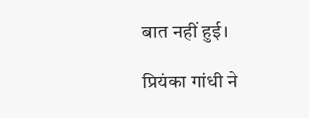बात नहीं हुई।

प्रियंका गांधी ने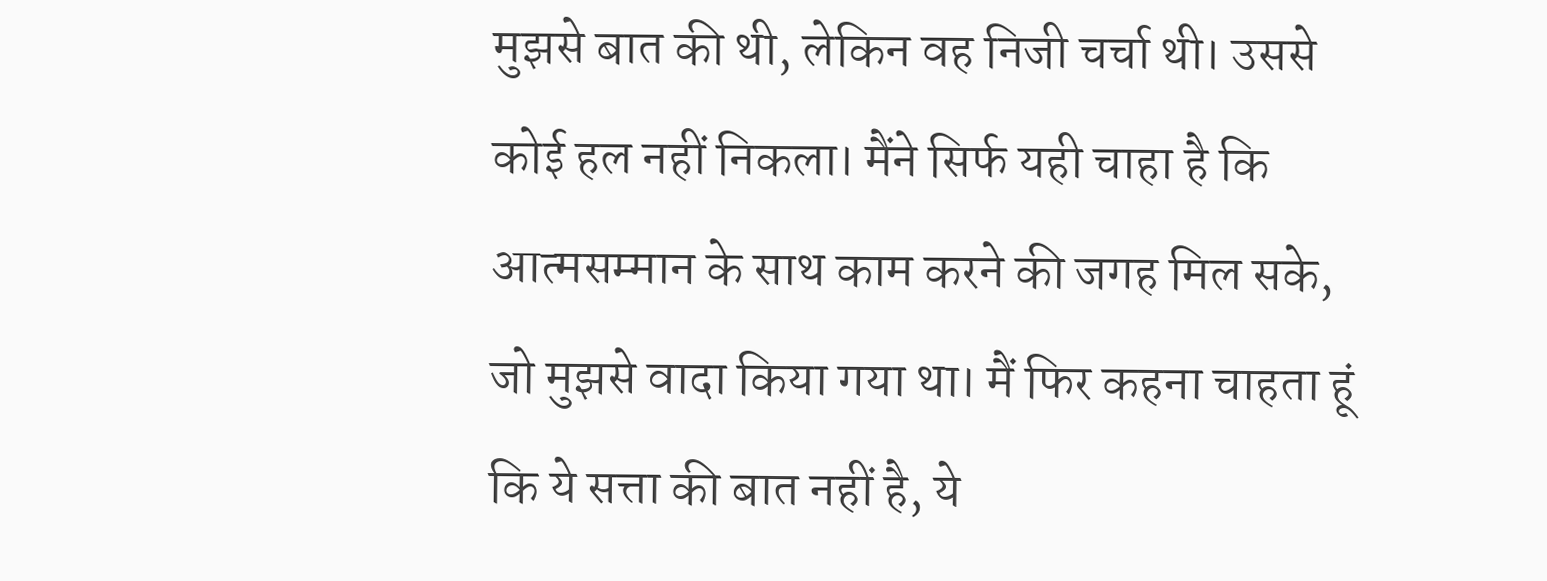मुझसे बात की थी, लेकिन वह निजी चर्चा थी। उससे कोई हल नहीं निकला। मैंने सिर्फ यही चाहा है कि आत्मसम्मान के साथ काम करने की जगह मिल सके, जो मुझसे वादा किया गया था। मैं फिर कहना चाहता हूं कि ये सत्ता की बात नहीं है, ये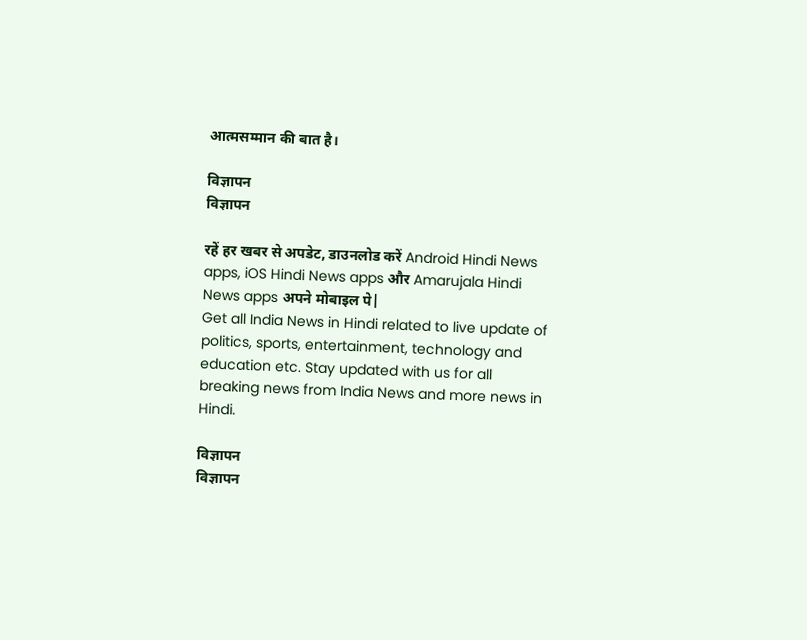आत्मसम्मान की बात है।

विज्ञापन
विज्ञापन

रहें हर खबर से अपडेट, डाउनलोड करें Android Hindi News apps, iOS Hindi News apps और Amarujala Hindi News apps अपने मोबाइल पे|
Get all India News in Hindi related to live update of politics, sports, entertainment, technology and education etc. Stay updated with us for all breaking news from India News and more news in Hindi.

विज्ञापन
विज्ञापन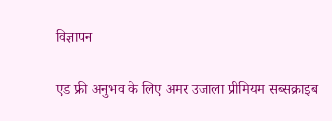विज्ञापन

एड फ्री अनुभव के लिए अमर उजाला प्रीमियम सब्सक्राइब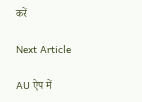करें

Next Article

AU ऐप में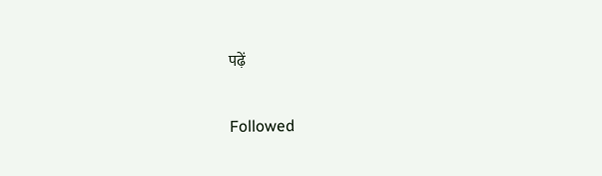पढ़ें

Followed